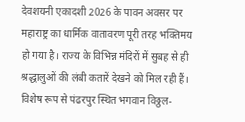देवशयनी एकादशी 2026 के पावन अवसर पर महाराष्ट्र का धार्मिक वातावरण पूरी तरह भक्तिमय हो गया है। राज्य के विभिन्न मंदिरों में सुबह से ही श्रद्धालुओं की लंबी कतारें देखने को मिल रही हैं। विशेष रूप से पंढरपुर स्थित भगवान विठ्ठल-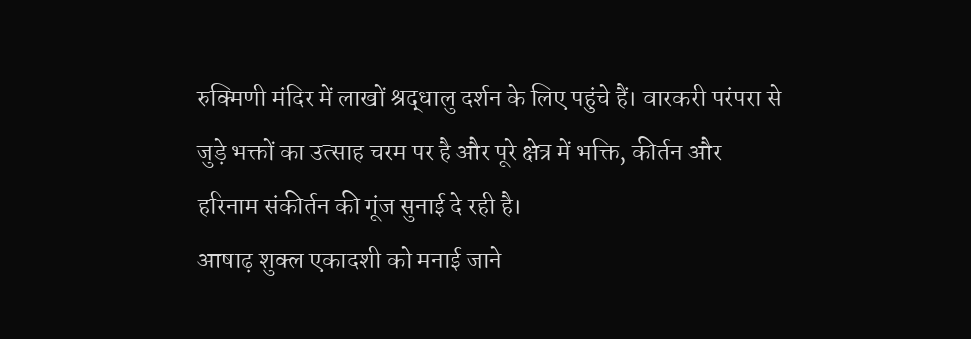रुक्मिणी मंदिर में लाखों श्रद्धालु दर्शन के लिए पहुंचे हैं। वारकरी परंपरा से जुड़े भक्तों का उत्साह चरम पर है और पूरे क्षेत्र में भक्ति, कीर्तन और हरिनाम संकीर्तन की गूंज सुनाई दे रही है।
आषाढ़ शुक्ल एकादशी को मनाई जाने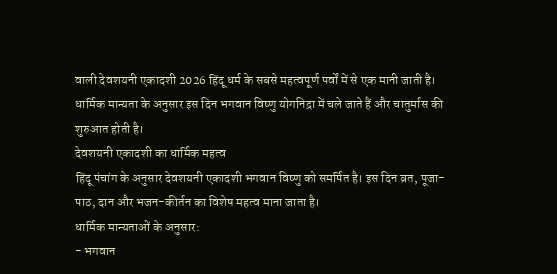वाली देवशयनी एकादशी 2026 हिंदू धर्म के सबसे महत्वपूर्ण पर्वों में से एक मानी जाती है। धार्मिक मान्यता के अनुसार इस दिन भगवान विष्णु योगनिद्रा में चले जाते हैं और चातुर्मास की शुरुआत होती है।
देवशयनी एकादशी का धार्मिक महत्व
हिंदू पंचांग के अनुसार देवशयनी एकादशी भगवान विष्णु को समर्पित है। इस दिन व्रत, पूजा-पाठ, दान और भजन-कीर्तन का विशेष महत्व माना जाता है।
धार्मिक मान्यताओं के अनुसार:
- भगवान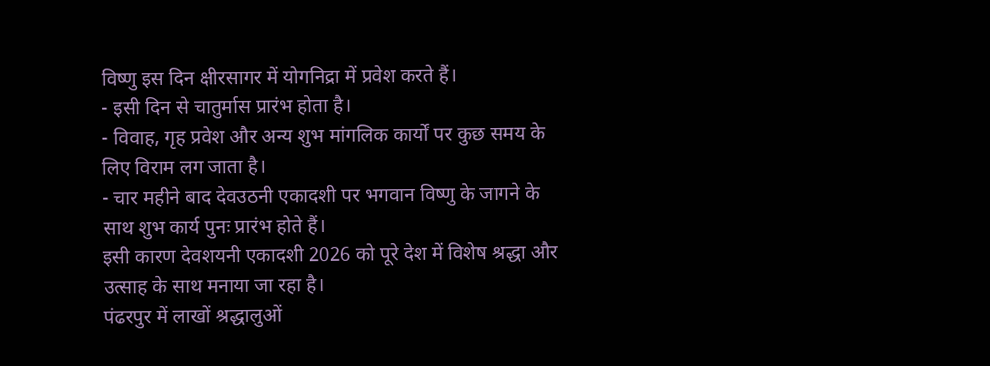विष्णु इस दिन क्षीरसागर में योगनिद्रा में प्रवेश करते हैं।
- इसी दिन से चातुर्मास प्रारंभ होता है।
- विवाह, गृह प्रवेश और अन्य शुभ मांगलिक कार्यों पर कुछ समय के लिए विराम लग जाता है।
- चार महीने बाद देवउठनी एकादशी पर भगवान विष्णु के जागने के साथ शुभ कार्य पुनः प्रारंभ होते हैं।
इसी कारण देवशयनी एकादशी 2026 को पूरे देश में विशेष श्रद्धा और उत्साह के साथ मनाया जा रहा है।
पंढरपुर में लाखों श्रद्धालुओं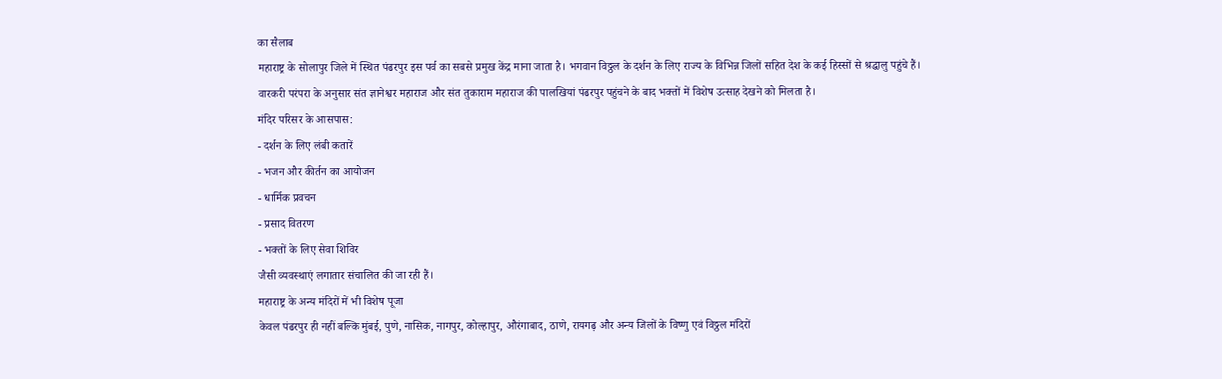का सैलाब
महाराष्ट्र के सोलापुर जिले में स्थित पंढरपुर इस पर्व का सबसे प्रमुख केंद्र माना जाता है। भगवान विठ्ठल के दर्शन के लिए राज्य के विभिन्न जिलों सहित देश के कई हिस्सों से श्रद्धालु पहुंचे हैं।
वारकरी परंपरा के अनुसार संत ज्ञानेश्वर महाराज और संत तुकाराम महाराज की पालखियां पंढरपुर पहुंचने के बाद भक्तों में विशेष उत्साह देखने को मिलता है।
मंदिर परिसर के आसपास:
- दर्शन के लिए लंबी कतारें
- भजन और कीर्तन का आयोजन
- धार्मिक प्रवचन
- प्रसाद वितरण
- भक्तों के लिए सेवा शिविर
जैसी व्यवस्थाएं लगातार संचालित की जा रही हैं।
महाराष्ट्र के अन्य मंदिरों में भी विशेष पूजा
केवल पंढरपुर ही नहीं बल्कि मुंबई, पुणे, नासिक, नागपुर, कोल्हापुर, औरंगाबाद, ठाणे, रायगढ़ और अन्य जिलों के विष्णु एवं विठ्ठल मंदिरों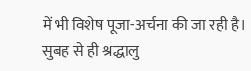में भी विशेष पूजा-अर्चना की जा रही है।
सुबह से ही श्रद्धालु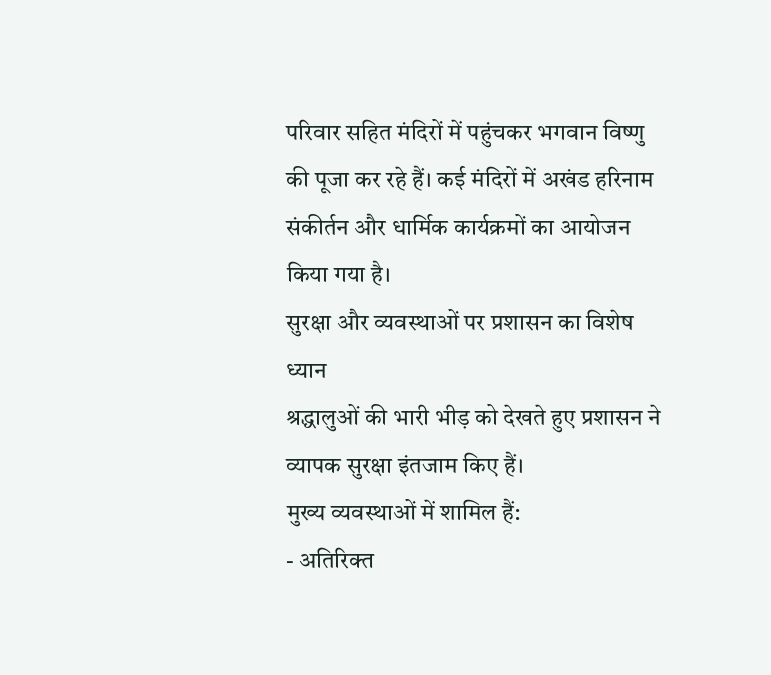परिवार सहित मंदिरों में पहुंचकर भगवान विष्णु की पूजा कर रहे हैं। कई मंदिरों में अखंड हरिनाम संकीर्तन और धार्मिक कार्यक्रमों का आयोजन किया गया है।
सुरक्षा और व्यवस्थाओं पर प्रशासन का विशेष ध्यान
श्रद्धालुओं की भारी भीड़ को देखते हुए प्रशासन ने व्यापक सुरक्षा इंतजाम किए हैं।
मुख्य व्यवस्थाओं में शामिल हैं:
- अतिरिक्त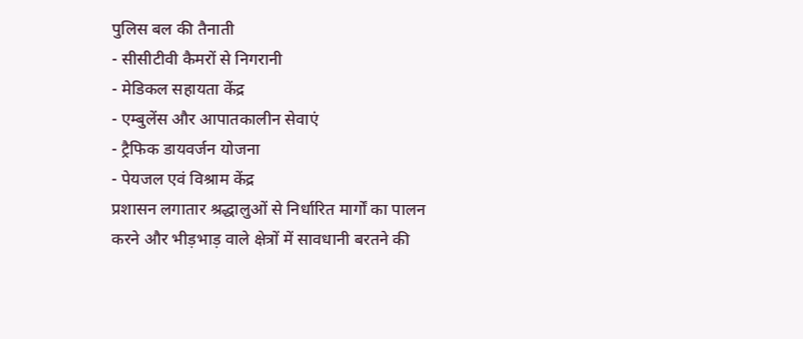पुलिस बल की तैनाती
- सीसीटीवी कैमरों से निगरानी
- मेडिकल सहायता केंद्र
- एम्बुलेंस और आपातकालीन सेवाएं
- ट्रैफिक डायवर्जन योजना
- पेयजल एवं विश्राम केंद्र
प्रशासन लगातार श्रद्धालुओं से निर्धारित मार्गों का पालन करने और भीड़भाड़ वाले क्षेत्रों में सावधानी बरतने की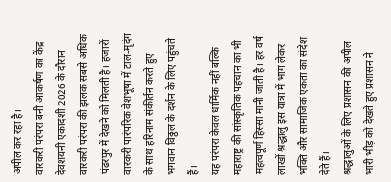अपील कर रहा है।
वारकरी परंपरा बनी आकर्षण का केंद्र
देवशयनी एकादशी 2026 के दौरान वारकरी परंपरा की झलक सबसे अधिक पंढरपुर में देखने को मिलती है। हजारों वारकरी पारंपरिक वेशभूषा में टाल-मृदंग के साथ हरिनाम संकीर्तन करते हुए भगवान विठ्ठल के दर्शन के लिए पहुंचते हैं।
यह परंपरा केवल धार्मिक नहीं बल्कि महाराष्ट्र की सांस्कृतिक पहचान का भी महत्वपूर्ण हिस्सा मानी जाती है। हर वर्ष लाखों श्रद्धालु इस यात्रा में भाग लेकर भक्ति और सामाजिक एकता का संदेश देते हैं।
श्रद्धालुओं के लिए प्रशासन की अपील
भारी भीड़ को देखते हुए प्रशासन ने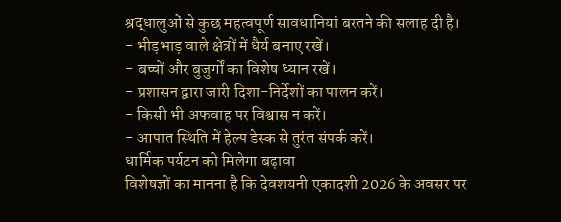श्रद्धालुओं से कुछ महत्वपूर्ण सावधानियां बरतने की सलाह दी है।
- भीड़भाड़ वाले क्षेत्रों में धैर्य बनाए रखें।
- बच्चों और बुजुर्गों का विशेष ध्यान रखें।
- प्रशासन द्वारा जारी दिशा-निर्देशों का पालन करें।
- किसी भी अफवाह पर विश्वास न करें।
- आपात स्थिति में हेल्प डेस्क से तुरंत संपर्क करें।
धार्मिक पर्यटन को मिलेगा बढ़ावा
विशेषज्ञों का मानना है कि देवशयनी एकादशी 2026 के अवसर पर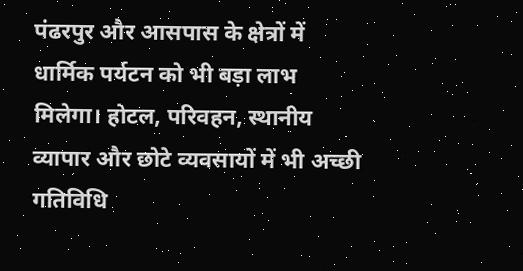पंढरपुर और आसपास के क्षेत्रों में धार्मिक पर्यटन को भी बड़ा लाभ मिलेगा। होटल, परिवहन, स्थानीय व्यापार और छोटे व्यवसायों में भी अच्छी गतिविधि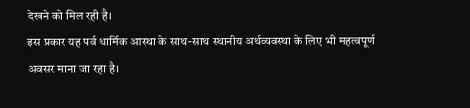देखने को मिल रही है।
इस प्रकार यह पर्व धार्मिक आस्था के साथ-साथ स्थानीय अर्थव्यवस्था के लिए भी महत्वपूर्ण अवसर माना जा रहा है।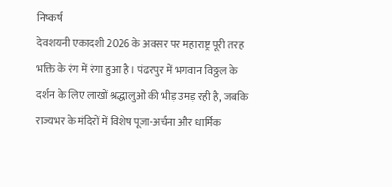निष्कर्ष
देवशयनी एकादशी 2026 के अवसर पर महाराष्ट्र पूरी तरह भक्ति के रंग में रंगा हुआ है। पंढरपुर में भगवान विठ्ठल के दर्शन के लिए लाखों श्रद्धालुओं की भीड़ उमड़ रही है, जबकि राज्यभर के मंदिरों में विशेष पूजा-अर्चना और धार्मिक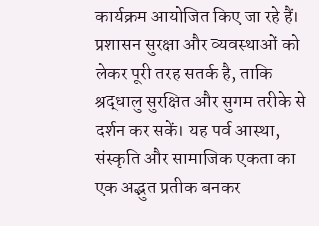कार्यक्रम आयोजित किए जा रहे हैं। प्रशासन सुरक्षा और व्यवस्थाओं को लेकर पूरी तरह सतर्क है, ताकि श्रद्धालु सुरक्षित और सुगम तरीके से दर्शन कर सकें। यह पर्व आस्था, संस्कृति और सामाजिक एकता का एक अद्भुत प्रतीक बनकर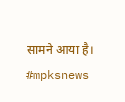सामने आया है।
#mpksnews